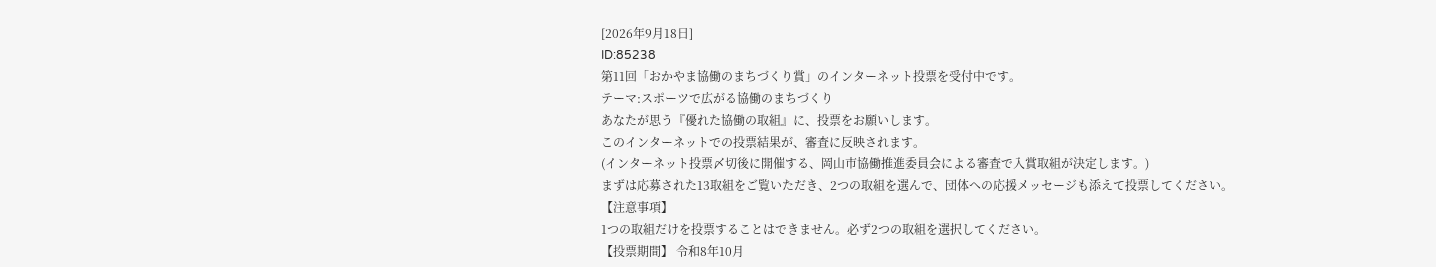[2026年9月18日]
ID:85238
第11回「おかやま協働のまちづくり賞」のインターネット投票を受付中です。
テーマ:スポーツで広がる協働のまちづくり
あなたが思う『優れた協働の取組』に、投票をお願いします。
このインターネットでの投票結果が、審査に反映されます。
(インターネット投票〆切後に開催する、岡山市協働推進委員会による審査で入賞取組が決定します。)
まずは応募された13取組をご覧いただき、2つの取組を選んで、団体への応援メッセージも添えて投票してください。
【注意事項】
1つの取組だけを投票することはできません。必ず2つの取組を選択してください。
【投票期間】 令和8年10月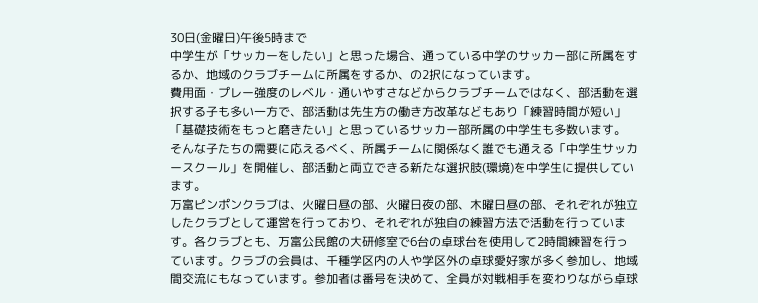30日(金曜日)午後5時まで
中学生が「サッカーをしたい」と思った場合、通っている中学のサッカー部に所属をするか、地域のクラブチームに所属をするか、の2択になっています。
費用面・プレー強度のレベル・通いやすさなどからクラブチームではなく、部活動を選択する子も多い一方で、部活動は先生方の働き方改革などもあり「練習時間が短い」「基礎技術をもっと磨きたい」と思っているサッカー部所属の中学生も多数います。
そんな子たちの需要に応えるべく、所属チームに関係なく誰でも通える「中学生サッカースクール」を開催し、部活動と両立できる新たな選択肢(環境)を中学生に提供しています。
万富ピンポンクラブは、火曜日昼の部、火曜日夜の部、木曜日昼の部、それぞれが独立したクラブとして運営を行っており、それぞれが独自の練習方法で活動を行っています。各クラブとも、万富公民館の大研修室で6台の卓球台を使用して2時間練習を行っています。クラブの会員は、千種学区内の人や学区外の卓球愛好家が多く参加し、地域間交流にもなっています。参加者は番号を決めて、全員が対戦相手を変わりながら卓球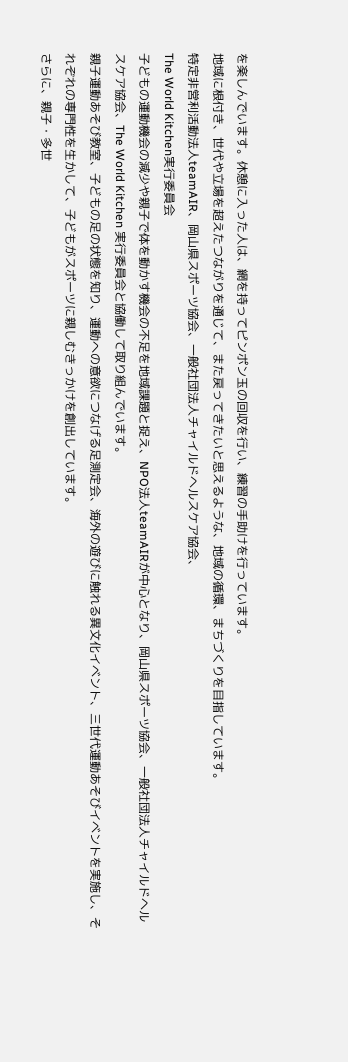を楽しんでいます。休憩に入った人は、網を持ってピンポン玉の回収を行い、練習の手助けを行っています。
地域に根付き、世代や立場を超えたつながりを通じて、また戻ってきたいと思えるような、地域の循環、まちづくりを目指しています。
特定非営利活動法人teamAIR、岡山県スポーツ協会、一般社団法人チャイルドヘルスケア協会、
The World Kitchen実行委員会
子どもの運動機会の減少や親子で体を動かす機会の不足を地域課題と捉え、NPO法人teamAIRが中心となり、岡山県スポーツ協会、一般社団法人チャイルドヘルスケア協会、The World Kitchen 実行委員会と協働して取り組んでいます。
親子運動あそび教室、子どもの足の状態を知り、運動への意欲につなげる足測定会、海外の遊びに触れる異文化イベント、三世代運動あそびイベントを実施し、それぞれの専門性を生かして、子どもがスポーツに親しむきっかけを創出しています。
さらに、親子・多世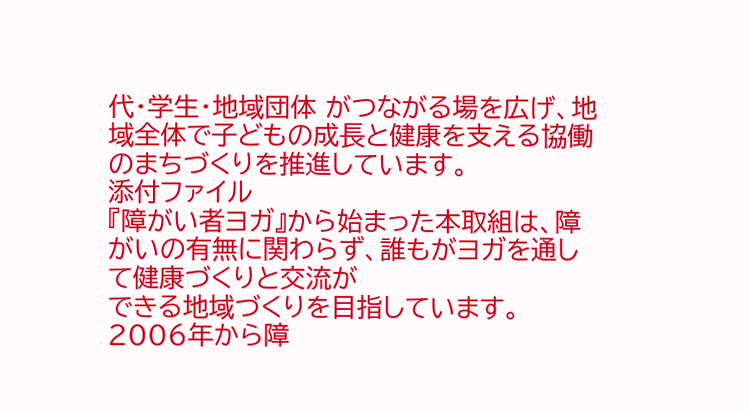代・学生・地域団体 がつながる場を広げ、地域全体で子どもの成長と健康を支える協働のまちづくりを推進しています。
添付ファイル
『障がい者ヨガ』から始まった本取組は、障がいの有無に関わらず、誰もがヨガを通して健康づくりと交流が
できる地域づくりを目指しています。
2006年から障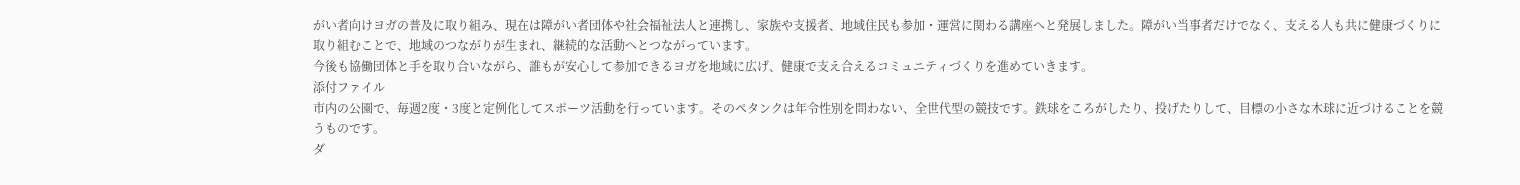がい者向けヨガの普及に取り組み、現在は障がい者団体や社会福祉法人と連携し、家族や支援者、地域住民も参加・運営に関わる講座へと発展しました。障がい当事者だけでなく、支える人も共に健康づくりに取り組むことで、地域のつながりが生まれ、継続的な活動へとつながっています。
今後も協働団体と手を取り合いながら、誰もが安心して参加できるヨガを地域に広げ、健康で支え合えるコミュニティづくりを進めていきます。
添付ファイル
市内の公園で、毎週2度・3度と定例化してスポーツ活動を行っています。そのペタンクは年令性別を問わない、全世代型の競技です。鉄球をころがしたり、投げたりして、目標の小さな木球に近づけることを競うものです。
ダ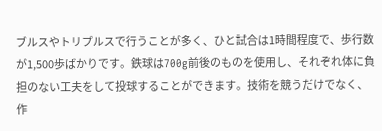ブルスやトリプルスで行うことが多く、ひと試合は1時間程度で、歩行数が1,500歩ばかりです。鉄球は700g前後のものを使用し、それぞれ体に負担のない工夫をして投球することができます。技術を競うだけでなく、作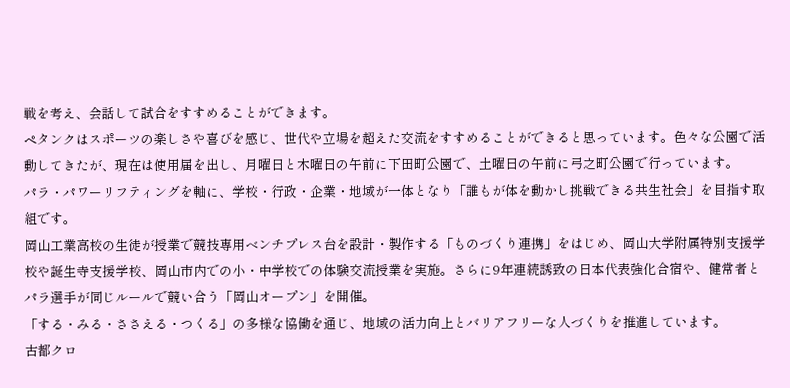戦を考え、会話して試合をすすめることができます。
ペタンクはスポーツの楽しさや喜びを感じ、世代や立場を超えた交流をすすめることができると思っています。色々な公園で活動してきたが、現在は使用届を出し、月曜日と木曜日の午前に下田町公園で、土曜日の午前に弓之町公園で行っています。
パラ・パワーリフティングを軸に、学校・行政・企業・地域が一体となり「誰もが体を動かし挑戦できる共生社会」を目指す取組です。
岡山工業高校の生徒が授業で競技専用ベンチプレス台を設計・製作する「ものづくり連携」をはじめ、岡山大学附属特別支援学校や誕生寺支援学校、岡山市内での小・中学校での体験交流授業を実施。さらに9年連続誘致の日本代表強化合宿や、健常者とパラ選手が同じルールで競い合う「岡山オープン」を開催。
「する・みる・ささえる・つくる」の多様な協働を通じ、地域の活力向上とバリアフリーな人づくりを推進しています。
古都クロ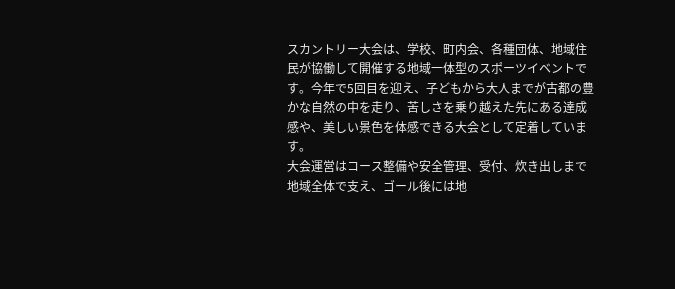スカントリー大会は、学校、町内会、各種団体、地域住民が協働して開催する地域一体型のスポーツイベントです。今年で5回目を迎え、子どもから大人までが古都の豊かな自然の中を走り、苦しさを乗り越えた先にある達成感や、美しい景色を体感できる大会として定着しています。
大会運営はコース整備や安全管理、受付、炊き出しまで地域全体で支え、ゴール後には地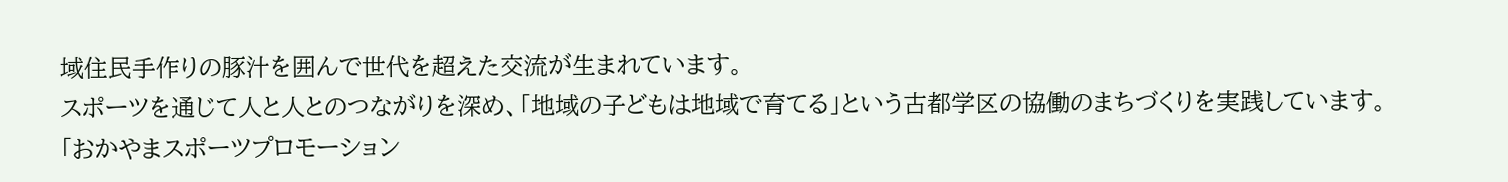域住民手作りの豚汁を囲んで世代を超えた交流が生まれています。
スポーツを通じて人と人とのつながりを深め、「地域の子どもは地域で育てる」という古都学区の協働のまちづくりを実践しています。
「おかやまスポーツプロモーション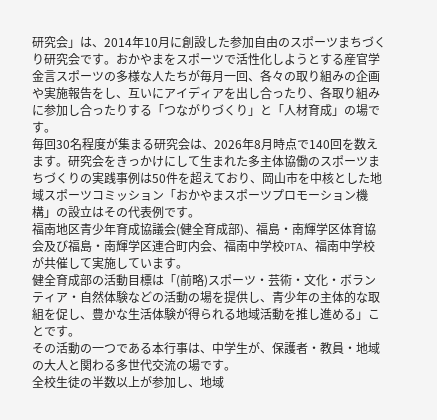研究会」は、2014年10月に創設した参加自由のスポーツまちづくり研究会です。おかやまをスポーツで活性化しようとする産官学金言スポーツの多様な人たちが毎月一回、各々の取り組みの企画や実施報告をし、互いにアイディアを出し合ったり、各取り組みに参加し合ったりする「つながりづくり」と「人材育成」の場です。
毎回30名程度が集まる研究会は、2026年8月時点で140回を数えます。研究会をきっかけにして生まれた多主体協働のスポーツまちづくりの実践事例は50件を超えており、岡山市を中核とした地域スポーツコミッション「おかやまスポーツプロモーション機構」の設立はその代表例です。
福南地区青少年育成協議会(健全育成部)、福島・南輝学区体育協会及び福島・南輝学区連合町内会、福南中学校PTA、福南中学校が共催して実施しています。
健全育成部の活動目標は「(前略)スポーツ・芸術・文化・ボランティア・自然体験などの活動の場を提供し、青少年の主体的な取組を促し、豊かな生活体験が得られる地域活動を推し進める」ことです。
その活動の一つである本行事は、中学生が、保護者・教員・地域の大人と関わる多世代交流の場です。
全校生徒の半数以上が参加し、地域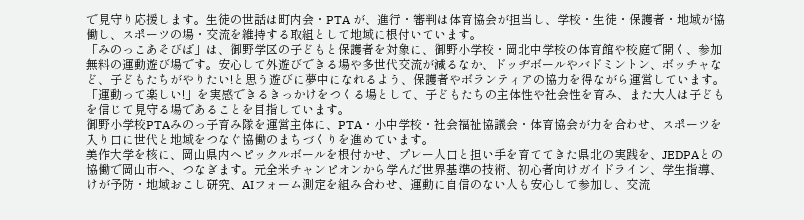で見守り応援します。生徒の世話は町内会・PTA が、進行・審判は体育協会が担当し、学校・生徒・保護者・地域が協働し、スポーツの場・交流を維持する取組として地域に根付いています。
「みのっこあそびば」は、御野学区の子どもと保護者を対象に、御野小学校・岡北中学校の体育館や校庭で開く、参加無料の運動遊び場です。安心して外遊びできる場や多世代交流が減るなか、ドッヂボールやバドミントン、ボッチャなど、子どもたちがやりたい!と思う遊びに夢中になれるよう、保護者やボランティアの協力を得ながら運営しています。「運動って楽しい!」を実感できるきっかけをつくる場として、子どもたちの主体性や社会性を育み、また大人は子どもを信じて見守る場であることを目指しています。
御野小学校PTAみのっ子育み隊を運営主体に、PTA・小中学校・社会福祉協議会・体育協会が力を合わせ、スポーツを入り口に世代と地域をつなぐ協働のまちづくりを進めています。
美作大学を核に、岡山県内へピックルボールを根付かせ、プレー人口と担い手を育ててきた県北の実践を、JEDPAとの協働で岡山市へ、つなぎます。元全米チャンピオンから学んだ世界基準の技術、初心者向けガイドライン、学生指導、けが予防・地域おこし研究、AIフォーム測定を組み合わせ、運動に自信のない人も安心して参加し、交流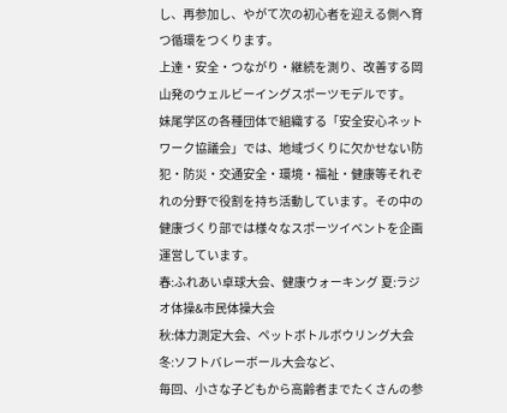し、再参加し、やがて次の初心者を迎える側へ育つ循環をつくります。
上達・安全・つながり・継続を測り、改善する岡山発のウェルビーイングスポーツモデルです。
妹尾学区の各種団体で組織する「安全安心ネットワーク協議会」では、地域づくりに欠かせない防犯・防災・交通安全・環境・福祉・健康等それぞれの分野で役割を持ち活動しています。その中の健康づくり部では様々なスポーツイベントを企画運営しています。
春:ふれあい卓球大会、健康ウォーキング 夏:ラジオ体操&市民体操大会
秋:体力測定大会、ペットボトルボウリング大会 冬:ソフトバレーボール大会など、
毎回、小さな子どもから高齢者までたくさんの参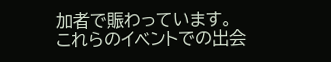加者で賑わっています。
これらのイベントでの出会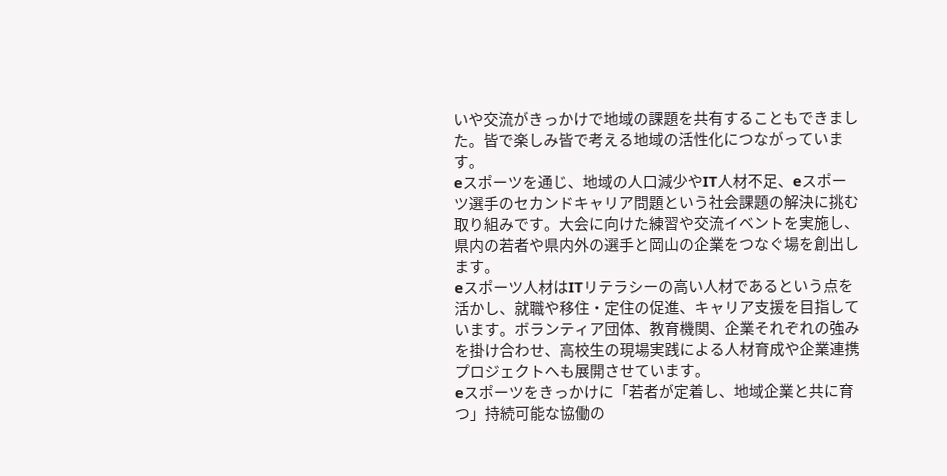いや交流がきっかけで地域の課題を共有することもできました。皆で楽しみ皆で考える地域の活性化につながっています。
eスポーツを通じ、地域の人口減少やIT人材不足、eスポーツ選手のセカンドキャリア問題という社会課題の解決に挑む取り組みです。大会に向けた練習や交流イベントを実施し、県内の若者や県内外の選手と岡山の企業をつなぐ場を創出します。
eスポーツ人材はITリテラシーの高い人材であるという点を活かし、就職や移住・定住の促進、キャリア支援を目指しています。ボランティア団体、教育機関、企業それぞれの強みを掛け合わせ、高校生の現場実践による人材育成や企業連携プロジェクトへも展開させています。
eスポーツをきっかけに「若者が定着し、地域企業と共に育つ」持続可能な協働の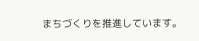まちづくりを推進しています。